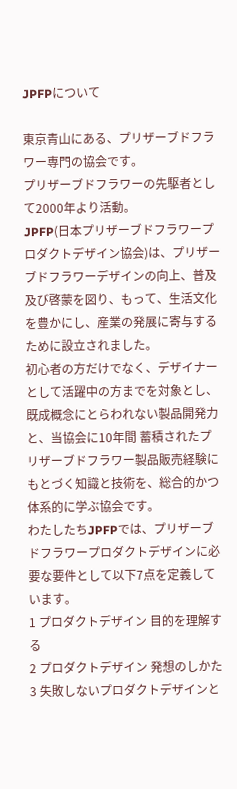JPFPについて

東京青山にある、プリザーブドフラワー専門の協会です。
プリザーブドフラワーの先駆者として2000年より活動。
JPFP(日本プリザーブドフラワープロダクトデザイン協会)は、プリザーブドフラワーデザインの向上、普及及び啓蒙を図り、もって、生活文化を豊かにし、産業の発展に寄与するために設立されました。
初心者の方だけでなく、デザイナーとして活躍中の方までを対象とし、既成概念にとらわれない製品開発力と、当協会に10年間 蓄積されたプリザーブドフラワー製品販売経験にもとづく知識と技術を、総合的かつ体系的に学ぶ協会です。
わたしたちJPFPでは、プリザーブドフラワープロダクトデザインに必要な要件として以下7点を定義しています。
1 プロダクトデザイン 目的を理解する
2 プロダクトデザイン 発想のしかた
3 失敗しないプロダクトデザインと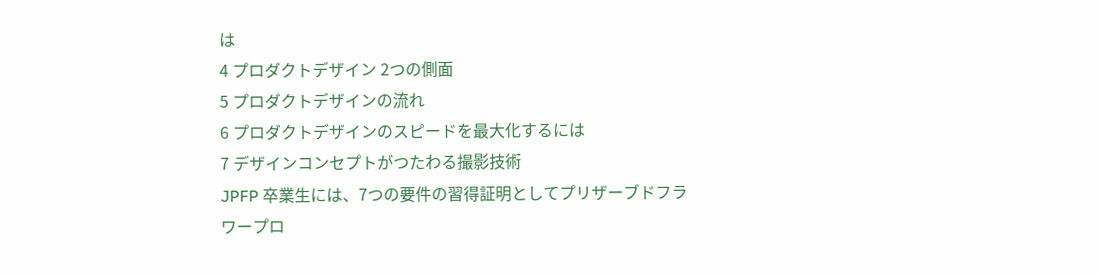は
4 プロダクトデザイン 2つの側面
5 プロダクトデザインの流れ
6 プロダクトデザインのスピードを最大化するには
7 デザインコンセプトがつたわる撮影技術
JPFP 卒業生には、7つの要件の習得証明としてプリザーブドフラワープロ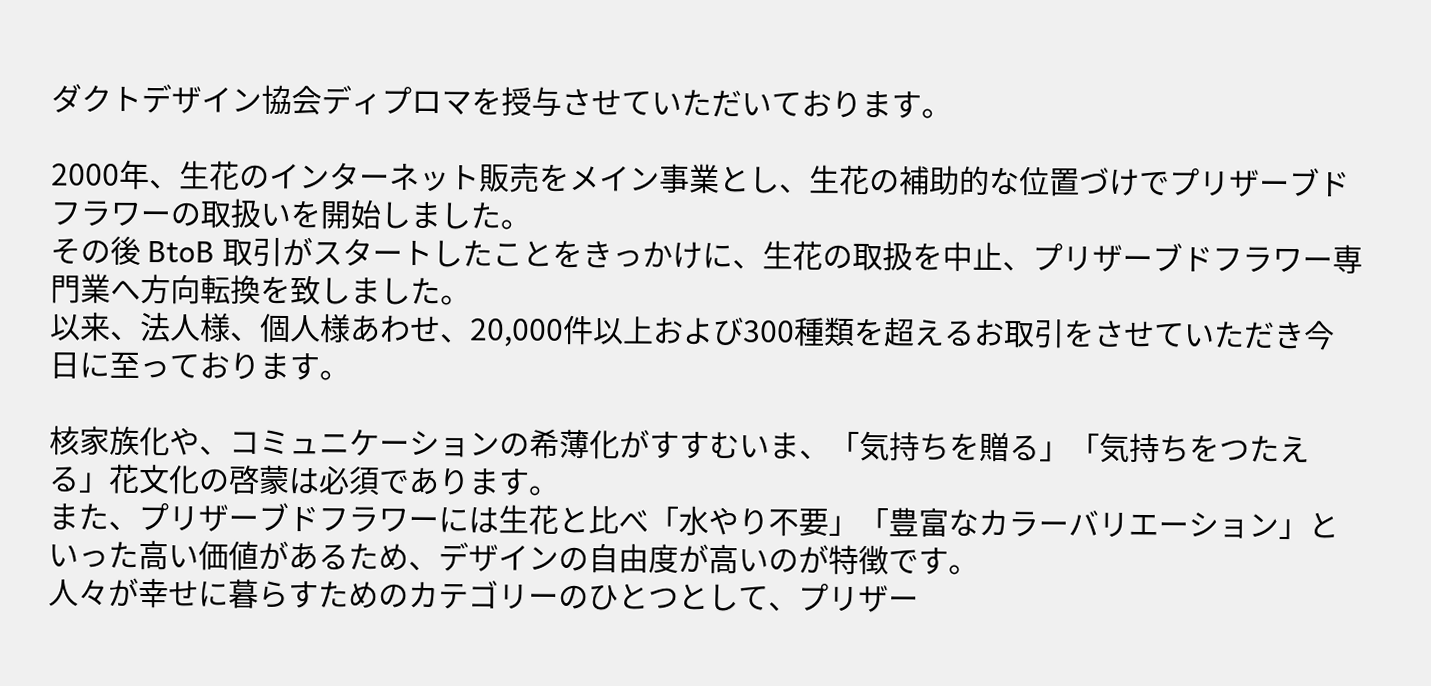ダクトデザイン協会ディプロマを授与させていただいております。

2000年、生花のインターネット販売をメイン事業とし、生花の補助的な位置づけでプリザーブドフラワーの取扱いを開始しました。
その後 BtoB 取引がスタートしたことをきっかけに、生花の取扱を中止、プリザーブドフラワー専門業へ方向転換を致しました。
以来、法人様、個人様あわせ、20,000件以上および300種類を超えるお取引をさせていただき今日に至っております。

核家族化や、コミュニケーションの希薄化がすすむいま、「気持ちを贈る」「気持ちをつたえる」花文化の啓蒙は必須であります。
また、プリザーブドフラワーには生花と比べ「水やり不要」「豊富なカラーバリエーション」といった高い価値があるため、デザインの自由度が高いのが特徴です。
人々が幸せに暮らすためのカテゴリーのひとつとして、プリザー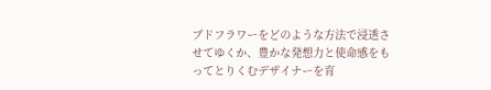ブドフラワーをどのような方法で浸透させてゆくか、豊かな発想力と使命感をもってとりくむデザイナーを育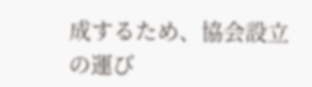成するため、協会設立の運び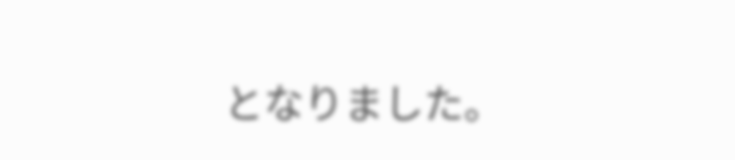となりました。